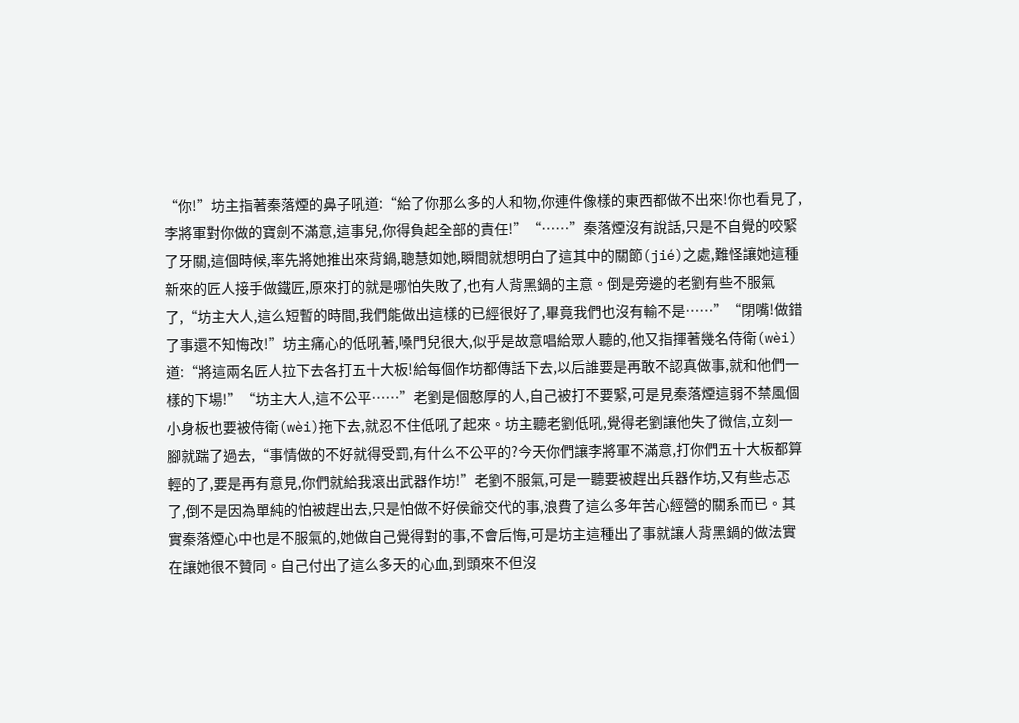“你!”坊主指著秦落煙的鼻子吼道:“給了你那么多的人和物,你連件像樣的東西都做不出來!你也看見了,李將軍對你做的寶劍不滿意,這事兒,你得負起全部的責任!”“……”秦落煙沒有說話,只是不自覺的咬緊了牙關,這個時候,率先將她推出來背鍋,聰慧如她,瞬間就想明白了這其中的關節(jié)之處,難怪讓她這種新來的匠人接手做鐵匠,原來打的就是哪怕失敗了,也有人背黑鍋的主意。倒是旁邊的老劉有些不服氣了,“坊主大人,這么短暫的時間,我們能做出這樣的已經很好了,畢竟我們也沒有輸不是……”“閉嘴!做錯了事還不知悔改!”坊主痛心的低吼著,嗓門兒很大,似乎是故意唱給眾人聽的,他又指揮著幾名侍衛(wèi)道:“將這兩名匠人拉下去各打五十大板!給每個作坊都傳話下去,以后誰要是再敢不認真做事,就和他們一樣的下場!”“坊主大人,這不公平……”老劉是個憨厚的人,自己被打不要緊,可是見秦落煙這弱不禁風個小身板也要被侍衛(wèi)拖下去,就忍不住低吼了起來。坊主聽老劉低吼,覺得老劉讓他失了微信,立刻一腳就踹了過去,“事情做的不好就得受罰,有什么不公平的?今天你們讓李將軍不滿意,打你們五十大板都算輕的了,要是再有意見,你們就給我滾出武器作坊!”老劉不服氣,可是一聽要被趕出兵器作坊,又有些忐忑了,倒不是因為單純的怕被趕出去,只是怕做不好侯爺交代的事,浪費了這么多年苦心經營的關系而已。其實秦落煙心中也是不服氣的,她做自己覺得對的事,不會后悔,可是坊主這種出了事就讓人背黑鍋的做法實在讓她很不贊同。自己付出了這么多天的心血,到頭來不但沒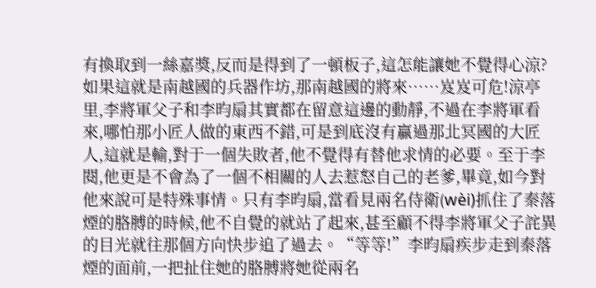有換取到一絲嘉獎,反而是得到了一頓板子,這怎能讓她不覺得心涼?如果這就是南越國的兵器作坊,那南越國的將來……岌岌可危!涼亭里,李將軍父子和李昀扇其實都在留意這邊的動靜,不過在李將軍看來,哪怕那小匠人做的東西不錯,可是到底沒有贏過那北冥國的大匠人,這就是輸,對于一個失敗者,他不覺得有替他求情的必要。至于李閱,他更是不會為了一個不相關的人去惹怒自己的老爹,畢竟,如今對他來說可是特殊事情。只有李昀扇,當看見兩名侍衛(wèi)抓住了秦落煙的胳膊的時候,他不自覺的就站了起來,甚至顧不得李將軍父子詫異的目光就往那個方向快步追了過去。“等等!”李昀扇疾步走到秦落煙的面前,一把扯住她的胳膊將她從兩名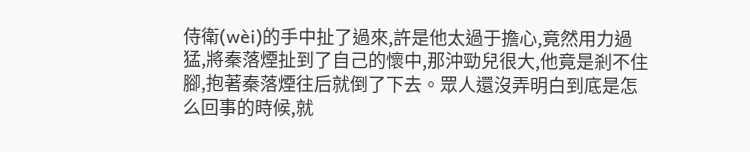侍衛(wèi)的手中扯了過來,許是他太過于擔心,竟然用力過猛,將秦落煙扯到了自己的懷中,那沖勁兒很大,他竟是剎不住腳,抱著秦落煙往后就倒了下去。眾人還沒弄明白到底是怎么回事的時候,就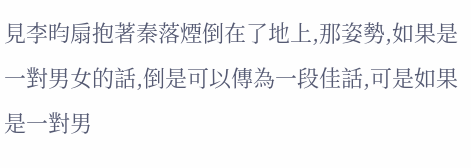見李昀扇抱著秦落煙倒在了地上,那姿勢,如果是一對男女的話,倒是可以傳為一段佳話,可是如果是一對男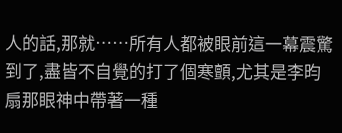人的話,那就……所有人都被眼前這一幕震驚到了,盡皆不自覺的打了個寒顫,尤其是李昀扇那眼神中帶著一種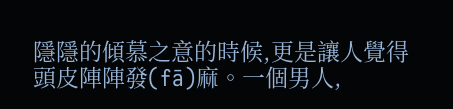隱隱的傾慕之意的時候,更是讓人覺得頭皮陣陣發(fā)麻。一個男人,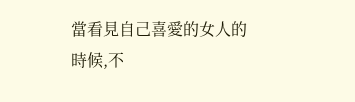當看見自己喜愛的女人的時候,不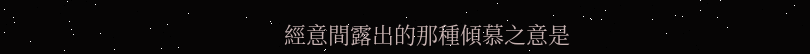經意間露出的那種傾慕之意是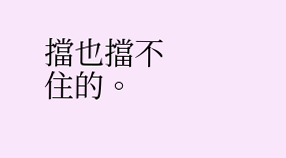擋也擋不住的。